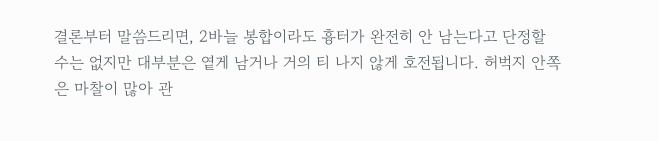결론부터 말씀드리면, 2바늘 봉합이라도 흉터가 완전히 안 남는다고 단정할 수는 없지만 대부분은 옅게 남거나 거의 티 나지 않게 호전됩니다. 허벅지 안쪽은 마찰이 많아 관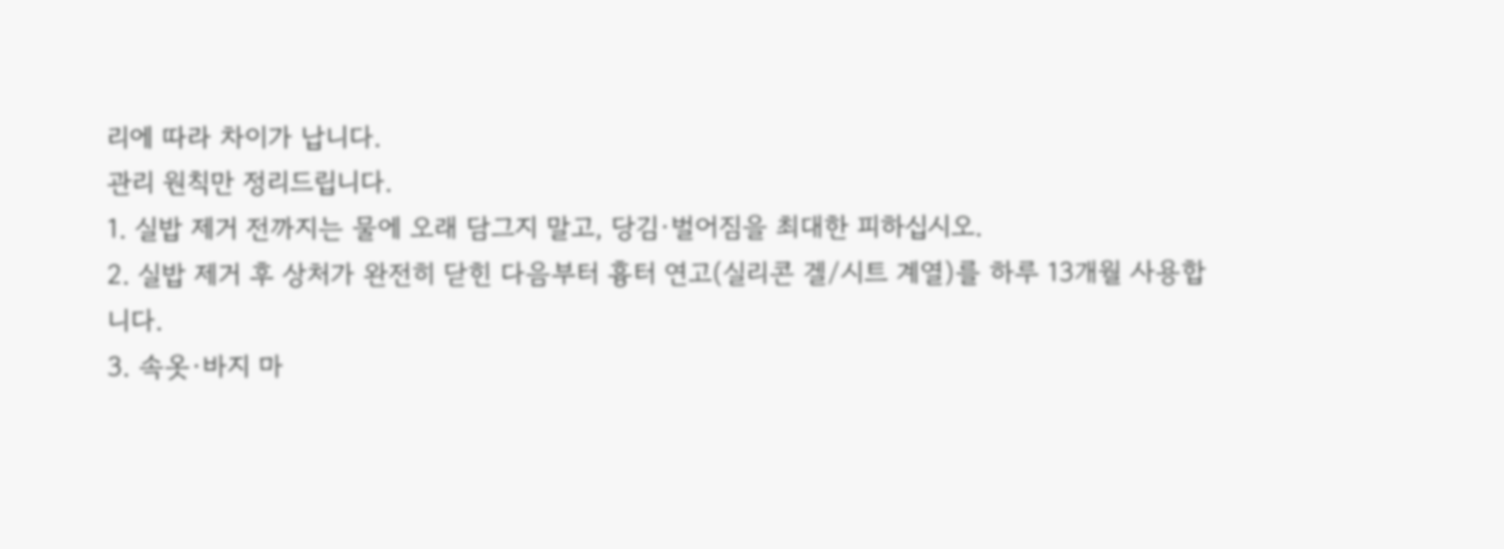리에 따라 차이가 납니다.
관리 원칙만 정리드립니다.
1. 실밥 제거 전까지는 물에 오래 담그지 말고, 당김·벌어짐을 최대한 피하십시오.
2. 실밥 제거 후 상처가 완전히 닫힌 다음부터 흉터 연고(실리콘 겔/시트 계열)를 하루 13개월 사용합니다.
3. 속옷·바지 마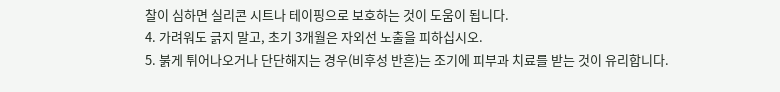찰이 심하면 실리콘 시트나 테이핑으로 보호하는 것이 도움이 됩니다.
4. 가려워도 긁지 말고, 초기 3개월은 자외선 노출을 피하십시오.
5. 붉게 튀어나오거나 단단해지는 경우(비후성 반흔)는 조기에 피부과 치료를 받는 것이 유리합니다.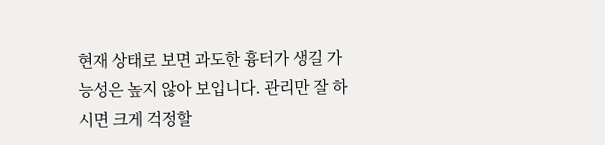현재 상태로 보면 과도한 흉터가 생길 가능성은 높지 않아 보입니다. 관리만 잘 하시면 크게 걱정할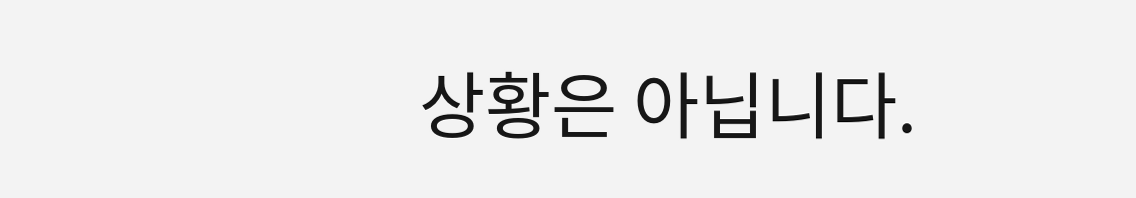상황은 아닙니다.